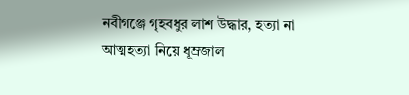নবীগঞ্জে গৃহবধুর লাশ উদ্ধার, হত্যা না আত্মহত্যা নিয়ে ধূম্রজাল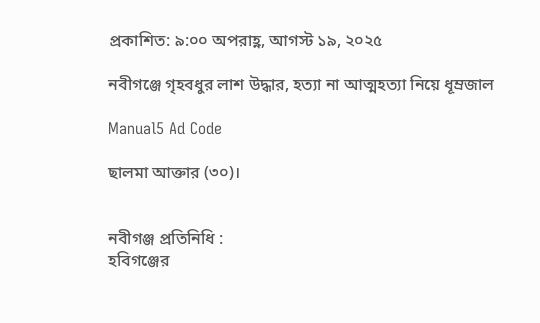প্রকাশিত: ৯:০০ অপরাহ্ণ, আগস্ট ১৯, ২০২৫

নবীগঞ্জে গৃহবধুর লাশ উদ্ধার, হত্যা না আত্মহত্যা নিয়ে ধূম্রজাল

Manual5 Ad Code

ছালমা আক্তার (৩০)।


নবীগঞ্জ প্রতিনিধি :
হবিগঞ্জের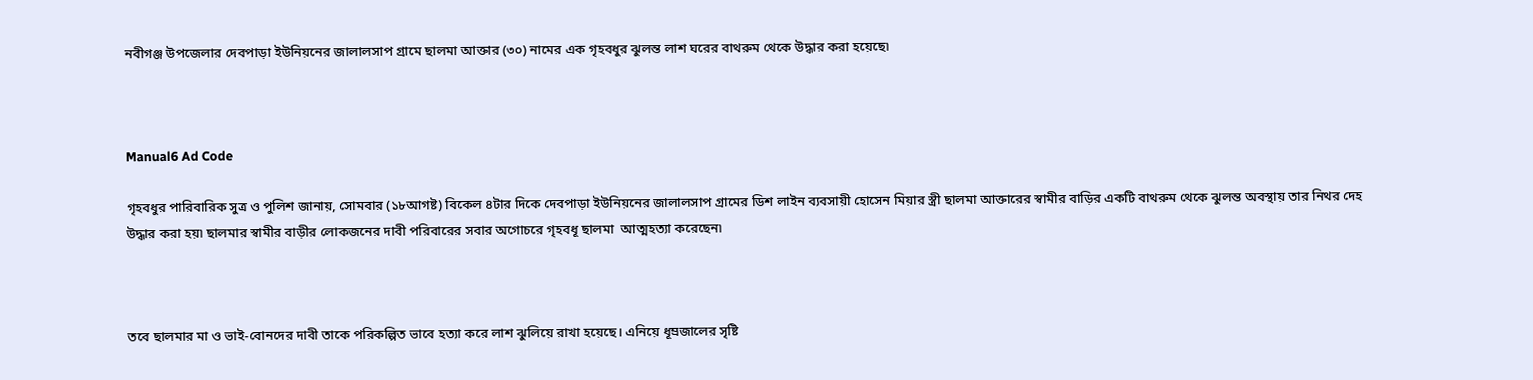নবীগঞ্জ উপজেলার দেবপাড়া ইউনিয়নের জালালসাপ গ্রামে ছালমা আক্তার (৩০) নামের এক গৃহবধুর ঝুলন্ত লাশ ঘরের বাথরুম থেকে উদ্ধার করা হয়েছে৷



Manual6 Ad Code

গৃহবধুর পারিবারিক সুত্র ও পুলিশ জানায়, সোমবার (১৮আগষ্ট) বিকেল ৪টার দিকে দেবপাড়া ইউনিয়নের জালালসাপ গ্রামের ডিশ লাইন ব্যবসায়ী হোসেন মিয়ার স্ত্রী ছালমা আক্তারের স্বামীর বাড়ির একটি বাথরুম থেকে ঝুলন্ত অবস্থায় তার নিথর দেহ উদ্ধার করা হয়৷ ছালমার স্বামীর বাড়ীর লোকজনের দাবী পরিবারের সবার অগোচরে গৃহবধূ ছালমা  আত্মহত্যা করেছেন৷



তবে ছালমার মা ও ভাই-বোনদের দাবী তাকে পরিকল্পিত ভাবে হত্যা করে লাশ ঝুলিয়ে রাখা হয়েছে। এনিয়ে ধূম্রজালের সৃষ্টি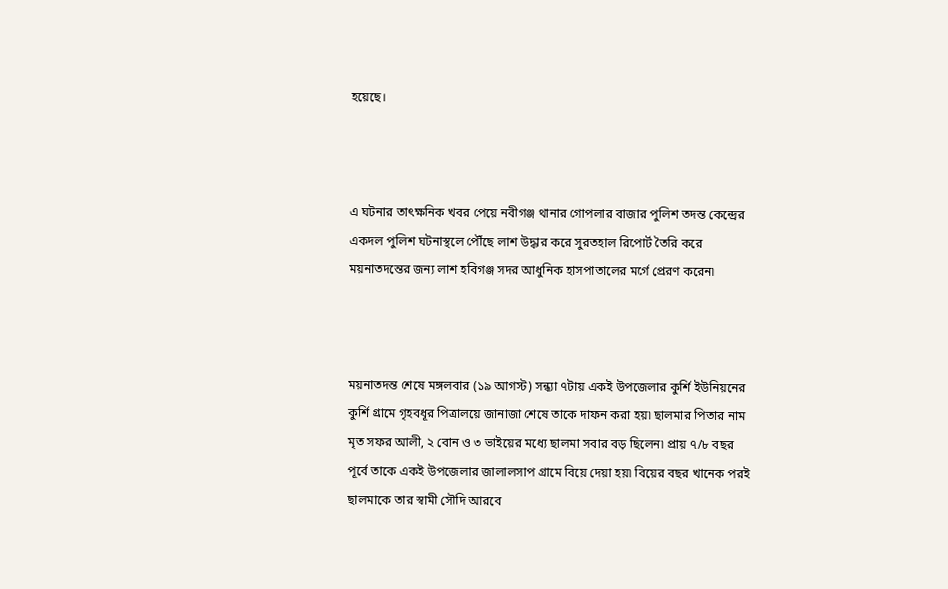হয়েছে।



এ ঘটনার তাৎক্ষনিক খবর পেয়ে নবীগঞ্জ থানার গোপলার বাজার পুলিশ তদন্ত কেন্দ্রের একদল পুলিশ ঘটনাস্থলে পৌঁছে লাশ উদ্ধার করে সুরতহাল রিপোর্ট তৈরি করে ময়নাতদন্তের জন্য লাশ হবিগঞ্জ সদর আধুনিক হাসপাতালের মর্গে প্রেরণ করেন৷



ময়নাতদন্ত শেষে মঙ্গলবার (১৯ আগস্ট) সন্ধ্যা ৭টায় একই উপজেলার কুর্শি ইউনিয়নের কুর্শি গ্রামে গৃহবধূর পিত্রালয়ে জানাজা শেষে তাকে দাফন করা হয়৷ ছালমার পিতার নাম মৃত সফর আলী, ২ বোন ও ৩ ভাইয়ের মধ্যে ছালমা সবার বড় ছিলেন৷ প্রায় ৭/৮ বছর পূর্বে তাকে একই উপজেলার জালালসাপ গ্রামে বিয়ে দেয়া হয়৷ বিয়ের বছর খানেক পরই ছালমাকে তার স্বামী সৌদি আরবে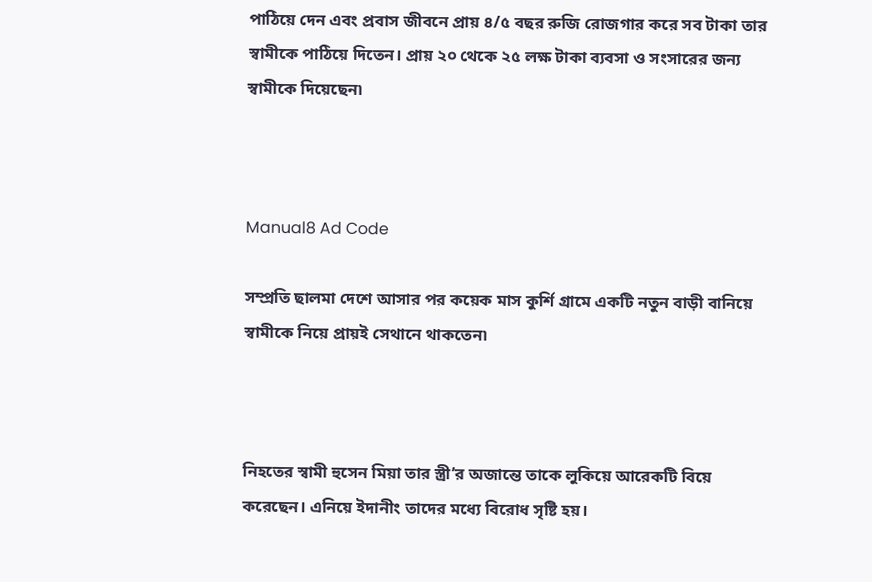পাঠিয়ে দেন এবং প্রবাস জীবনে প্রায় ৪/৫ বছর রুজি রোজগার করে সব টাকা তার স্বামীকে পাঠিয়ে দিতেন। প্রায় ২০ থেকে ২৫ লক্ষ টাকা ব্যবসা ও সংসারের জন্য স্বামীকে দিয়েছেন৷



Manual8 Ad Code

সম্প্রতি ছালমা দেশে আসার পর কয়েক মাস কুর্শি গ্রামে একটি নতুন বাড়ী বানিয়ে স্বামীকে নিয়ে প্রায়ই সেথানে থাকতেন৷



নিহতের স্বামী হুসেন মিয়া তার স্ত্রী’র অজান্তে তাকে লুকিয়ে আরেকটি বিয়ে করেছেন। এনিয়ে ইদানীং তাদের মধ্যে বিরোধ সৃষ্টি হয়।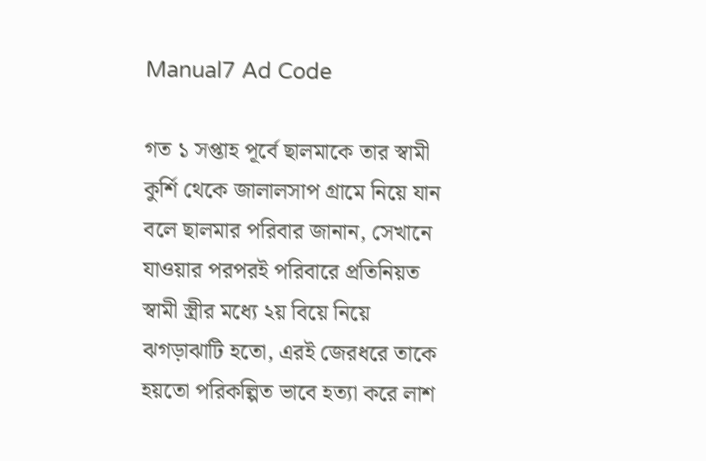Manual7 Ad Code

গত ১ সপ্তাহ পূর্বে ছালমাকে তার স্বামী কুর্শি থেকে জালালসাপ গ্রামে নিয়ে যান বলে ছালমার পরিবার জানান, সেখানে যাওয়ার পরপরই পরিবারে প্রতিনিয়ত স্বামী স্ত্রীর মধ্যে ২য় বিয়ে নিয়ে ঝগড়াঝাটি হতো, এরই জেরধরে তাকে হয়তো পরিকল্পিত ভাবে হত্যা করে লাশ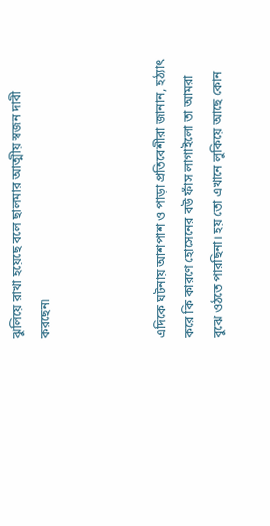ঝুলিয়ে রাখা হয়েছে বলে ছালমার আত্মীয় স্বজন দাবী করছেন৷



এদিকে ঘটনায় আশপাশ ও পাড়া প্রতিবেশীরা জানান, হঠ্যাৎ করে কি কারণে হোসেনের বউ ফাঁস লাগাইলো তা আমরা বুঝে ওঠতে পারছিনা। হয় তো এখানে লুকিয়ে আছে কোন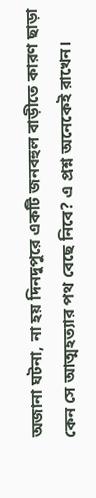অজানা ঘটনা, না হয় দিনদুপুরে একটি জনবহুল বাড়ীতে কারণ ছাড়া কেন সে আত্মহত্যার পথ বেছে নিবে? এ প্রশ্ন অনেকেই রাখেন।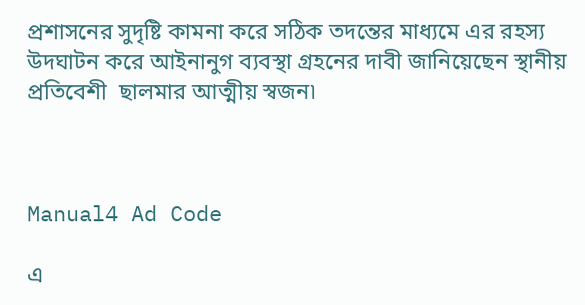প্রশাসনের সুদৃষ্টি কামনা করে সঠিক তদন্তের মাধ্যমে এর রহস্য উদঘাটন করে আইনানুগ ব্যবস্থা গ্রহনের দাবী জানিয়েছেন স্থানীয় প্রতিবেশী  ছালমার আত্মীয় স্বজন৷



Manual4 Ad Code

এ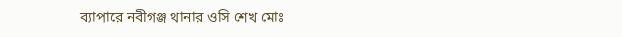ব্যাপারে নবীগঞ্জ থানার ওসি শেখ মোঃ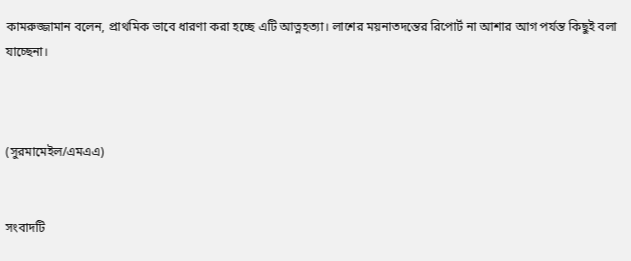কামরুজ্জামান বলেন, প্রাথমিক ভাবে ধারণা করা হচ্ছে এটি আত্নহত্যা। লাশের ময়নাতদন্তের রিপোর্ট না আশার আগ পর্যন্ত কিছুই বলা যাচ্ছেনা।



(সুরমামেইল/এমএএ)


সংবাদটি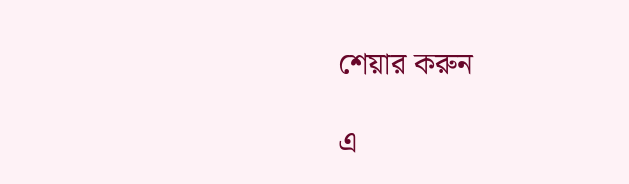শেয়ার করুন

এ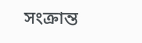সংক্রান্ত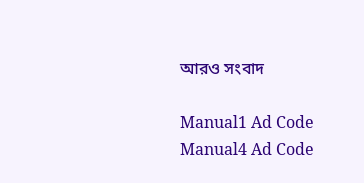আরও সংবাদ

Manual1 Ad Code
Manual4 Ad Code